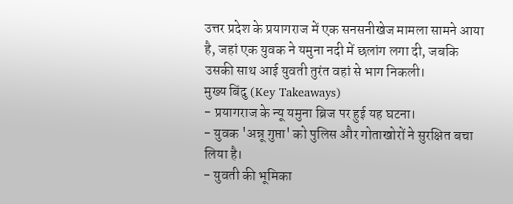उत्तर प्रदेश के प्रयागराज में एक सनसनीखेज मामला सामने आया है, जहां एक युवक ने यमुना नदी में छलांग लगा दी, जबकि उसकी साथ आई युवती तुरंत वहां से भाग निकली।
मुख्य बिंदु (Key Takeaways)
- प्रयागराज के न्यू यमुना ब्रिज पर हुई यह घटना।
- युवक 'अन्नू गुप्ता' को पुलिस और गोताखोरों ने सुरक्षित बचा लिया है।
- युवती की भूमिका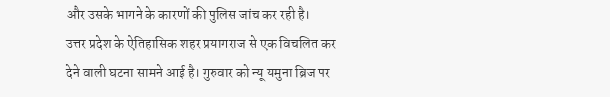और उसके भागने के कारणों की पुलिस जांच कर रही है।
उत्तर प्रदेश के ऐतिहासिक शहर प्रयागराज से एक विचलित कर देने वाली घटना सामने आई है। गुरुवार को न्यू यमुना ब्रिज पर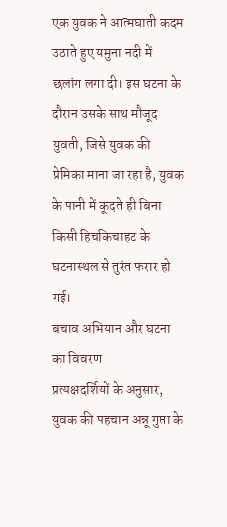एक युवक ने आत्मघाती कदम उठाते हुए यमुना नदी में छलांग लगा दी। इस घटना के दौरान उसके साथ मौजूद युवती, जिसे युवक की प्रेमिका माना जा रहा है, युवक के पानी में कूदते ही बिना किसी हिचकिचाहट के घटनास्थल से तुरंत फरार हो गई।
बचाव अभियान और घटना का विवरण
प्रत्यक्षदर्शियों के अनुसार, युवक की पहचान अन्नू गुप्ता के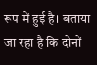रूप में हुई है। बताया जा रहा है कि दोनों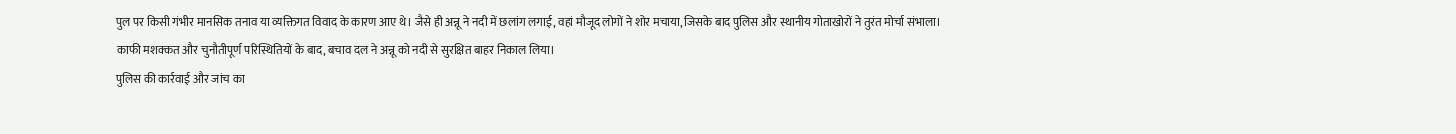पुल पर किसी गंभीर मानसिक तनाव या व्यक्तिगत विवाद के कारण आए थे। जैसे ही अन्नू ने नदी में छलांग लगाई, वहां मौजूद लोगों ने शोर मचाया, जिसके बाद पुलिस और स्थानीय गोताखोरों ने तुरंत मोर्चा संभाला। काफी मशक्कत और चुनौतीपूर्ण परिस्थितियों के बाद, बचाव दल ने अन्नू को नदी से सुरक्षित बाहर निकाल लिया।
पुलिस की कार्रवाई और जांच का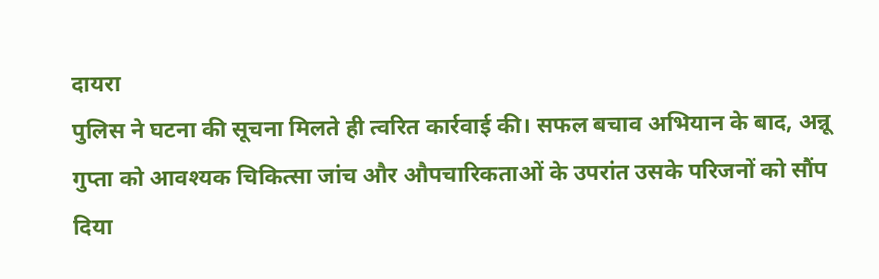दायरा
पुलिस ने घटना की सूचना मिलते ही त्वरित कार्रवाई की। सफल बचाव अभियान के बाद, अन्नू गुप्ता को आवश्यक चिकित्सा जांच और औपचारिकताओं के उपरांत उसके परिजनों को सौंप दिया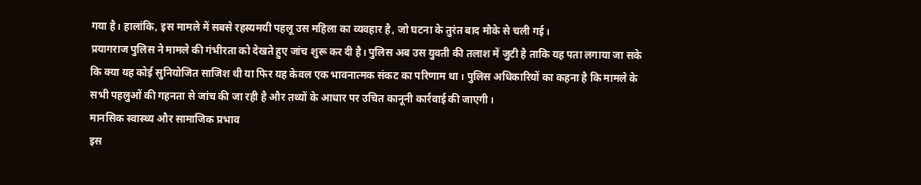गया है। हालांकि, इस मामले में सबसे रहस्यमयी पहलू उस महिला का व्यवहार है, जो घटना के तुरंत बाद मौके से चली गई।
प्रयागराज पुलिस ने मामले की गंभीरता को देखते हुए जांच शुरू कर दी है। पुलिस अब उस युवती की तलाश में जुटी है ताकि यह पता लगाया जा सके कि क्या यह कोई सुनियोजित साजिश थी या फिर यह केवल एक भावनात्मक संकट का परिणाम था। पुलिस अधिकारियों का कहना है कि मामले के सभी पहलुओं की गहनता से जांच की जा रही है और तथ्यों के आधार पर उचित कानूनी कार्रवाई की जाएगी।
मानसिक स्वास्थ्य और सामाजिक प्रभाव
इस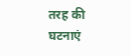तरह की घटनाएं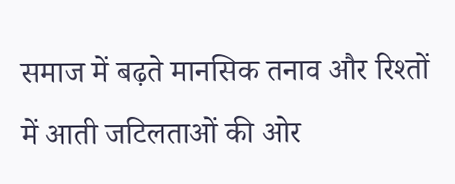समाज में बढ़ते मानसिक तनाव और रिश्तों में आती जटिलताओं की ओर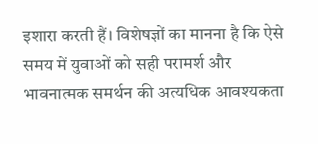इशारा करती हैं। विशेषज्ञों का मानना है कि ऐसे समय में युवाओं को सही परामर्श और भावनात्मक समर्थन की अत्यधिक आवश्यकता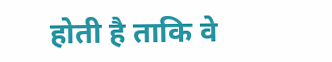होती है ताकि वे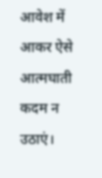आवेश में आकर ऐसे आत्मघाती कदम न उठाएं।